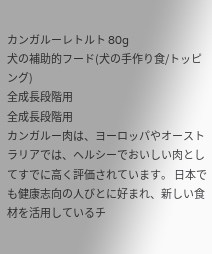カンガルーレトルト 80g
犬の補助的フード(犬の手作り食/トッピング)
全成長段階用
全成長段階用
カンガルー肉は、ヨーロッパやオーストラリアでは、ヘルシーでおいしい肉としてすでに高く評価されています。 日本でも健康志向の人びとに好まれ、新しい食材を活用しているチ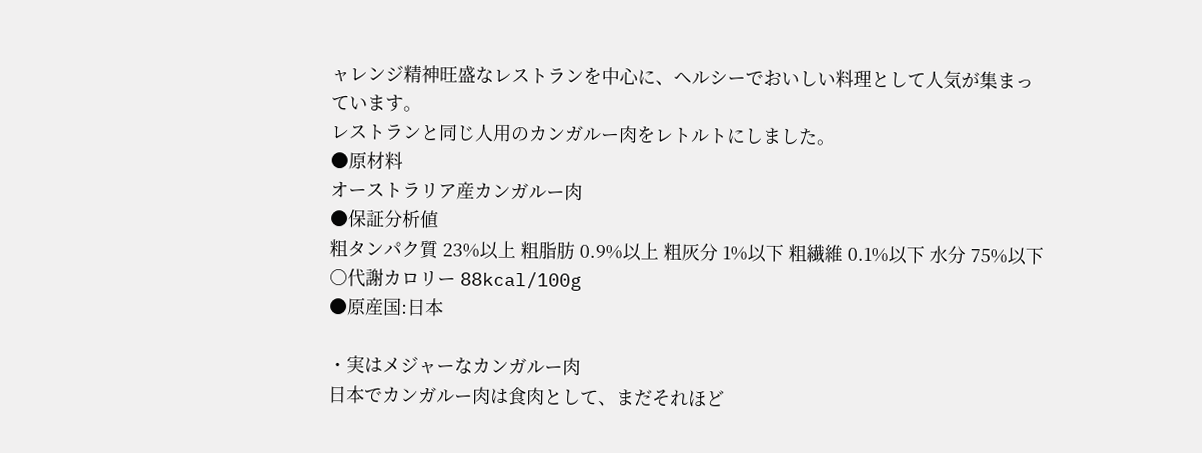ャレンジ精神旺盛なレストランを中心に、ヘルシーでおいしい料理として人気が集まっています。
レストランと同じ人用のカンガルー肉をレトルトにしました。
●原材料
オーストラリア産カンガルー肉
●保証分析値
粗タンパク質 23%以上 粗脂肪 0.9%以上 粗灰分 1%以下 粗繊維 0.1%以下 水分 75%以下
○代謝カロリー 88kcal/100g
●原産国:日本

・実はメジャーなカンガルー肉
日本でカンガルー肉は食肉として、まだそれほど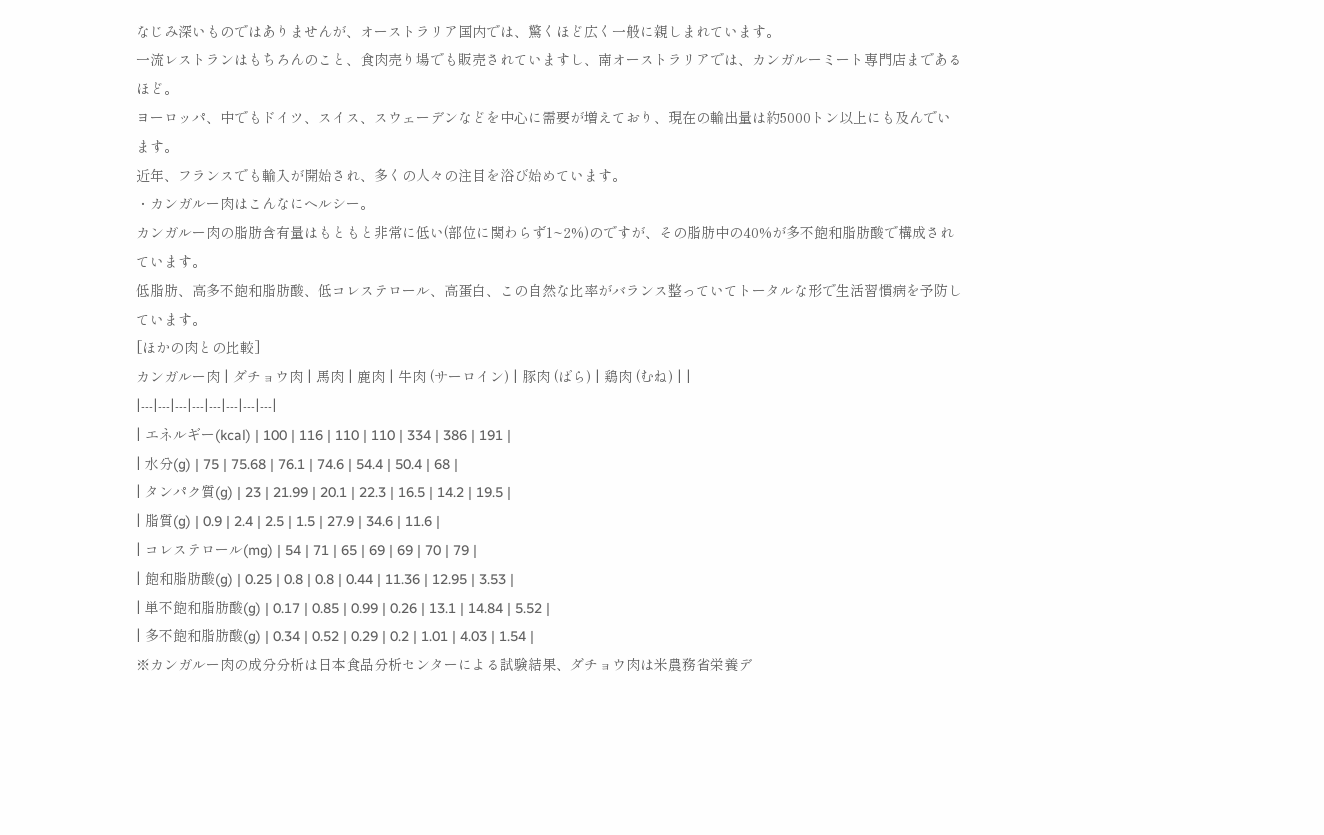なじみ深いものではありませんが、オーストラリア国内では、驚くほど広く一般に親しまれています。
一流レストランはもちろんのこと、食肉売り場でも販売されていますし、南オーストラリアでは、カンガルーミート専門店まであるほど。
ヨーロッパ、中でもドイツ、スイス、スウェーデンなどを中心に需要が増えており、現在の輸出量は約5000トン以上にも及んでいます。
近年、フランスでも輸入が開始され、多くの人々の注目を浴び始めています。
・カンガルー肉はこんなにヘルシー。
カンガルー肉の脂肪含有量はもともと非常に低い(部位に関わらず1~2%)のですが、その脂肪中の40%が多不飽和脂肪酸で構成されています。
低脂肪、高多不飽和脂肪酸、低コレステロール、高蛋白、この自然な比率がバランス整っていてトータルな形で生活習慣病を予防しています。
[ほかの肉との比較]
カンガルー肉 | ダチョウ肉 | 馬肉 | 鹿肉 | 牛肉 (サーロイン) | 豚肉 (ばら) | 鶏肉 (むね) | |
|---|---|---|---|---|---|---|---|
| エネルギー(kcal) | 100 | 116 | 110 | 110 | 334 | 386 | 191 |
| 水分(g) | 75 | 75.68 | 76.1 | 74.6 | 54.4 | 50.4 | 68 |
| タンパク質(g) | 23 | 21.99 | 20.1 | 22.3 | 16.5 | 14.2 | 19.5 |
| 脂質(g) | 0.9 | 2.4 | 2.5 | 1.5 | 27.9 | 34.6 | 11.6 |
| コレステロール(mg) | 54 | 71 | 65 | 69 | 69 | 70 | 79 |
| 飽和脂肪酸(g) | 0.25 | 0.8 | 0.8 | 0.44 | 11.36 | 12.95 | 3.53 |
| 単不飽和脂肪酸(g) | 0.17 | 0.85 | 0.99 | 0.26 | 13.1 | 14.84 | 5.52 |
| 多不飽和脂肪酸(g) | 0.34 | 0.52 | 0.29 | 0.2 | 1.01 | 4.03 | 1.54 |
※カンガルー肉の成分分析は日本食品分析センターによる試験結果、ダチョウ肉は米農務省栄養デ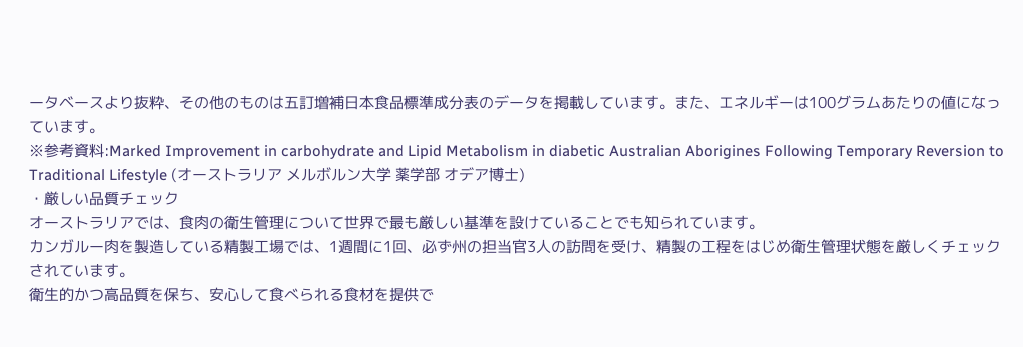ータベースより抜粋、その他のものは五訂増補日本食品標準成分表のデータを掲載しています。また、エネルギーは100グラムあたりの値になっています。
※参考資料:Marked Improvement in carbohydrate and Lipid Metabolism in diabetic Australian Aborigines Following Temporary Reversion to Traditional Lifestyle (オーストラリア メルボルン大学 薬学部 オデア博士)
・厳しい品質チェック
オーストラリアでは、食肉の衛生管理について世界で最も厳しい基準を設けていることでも知られています。
カンガルー肉を製造している精製工場では、1週間に1回、必ず州の担当官3人の訪問を受け、精製の工程をはじめ衛生管理状態を厳しくチェックされています。
衛生的かつ高品質を保ち、安心して食べられる食材を提供で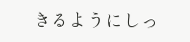きるようにしっ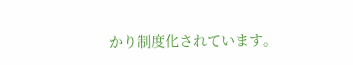かり制度化されています。